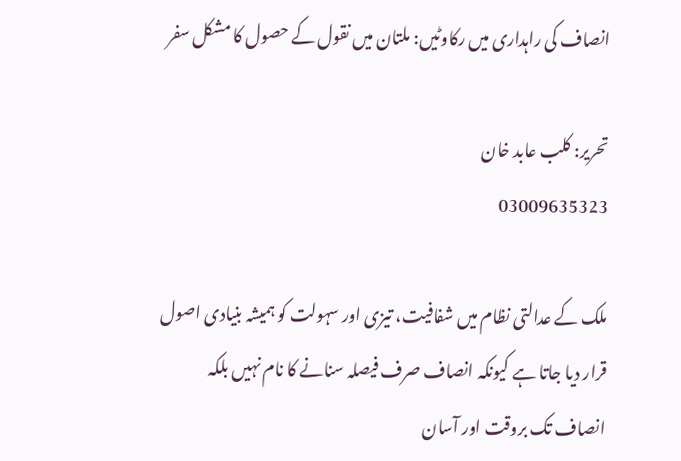انصاف کی راہداری میں رکاوٹیں: ملتان میں نقول کے حصول کا مشکل سفر

تحریر: کلب عابد خان
03009635323

ملک کے عدالتی نظام میں شفافیت، تیزی اور سہولت کو ہمیشہ بنیادی اصول قرار دیا جاتا ہے کیونکہ انصاف صرف فیصلہ سنانے کا نام نہیں بلکہ انصاف تک بروقت اور آسان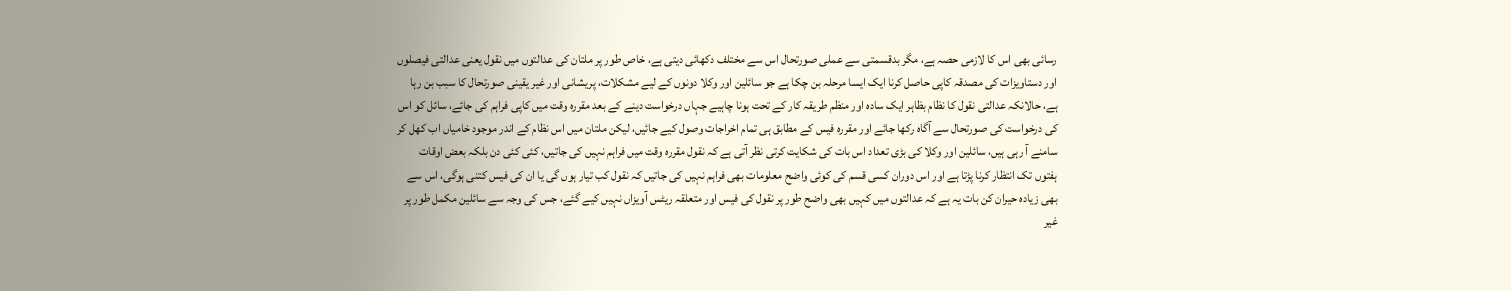رسائی بھی اس کا لازمی حصہ ہے، مگر بدقسمتی سے عملی صورتحال اس سے مختلف دکھائی دیتی ہے، خاص طور پر ملتان کی عدالتوں میں نقول یعنی عدالتی فیصلوں اور دستاویزات کی مصدقہ کاپی حاصل کرنا ایک ایسا مرحلہ بن چکا ہے جو سائلین اور وکلا دونوں کے لیے مشکلات، پریشانی اور غیر یقینی صورتحال کا سبب بن رہا ہے، حالانکہ عدالتی نقول کا نظام بظاہر ایک سادہ اور منظم طریقہ کار کے تحت ہونا چاہیے جہاں درخواست دینے کے بعد مقررہ وقت میں کاپی فراہم کی جائے، سائل کو اس کی درخواست کی صورتحال سے آگاہ رکھا جائے اور مقررہ فیس کے مطابق ہی تمام اخراجات وصول کیے جائیں، لیکن ملتان میں اس نظام کے اندر موجود خامیاں اب کھل کر سامنے آ رہی ہیں، سائلین اور وکلا کی بڑی تعداد اس بات کی شکایت کرتی نظر آتی ہے کہ نقول مقررہ وقت میں فراہم نہیں کی جاتیں، کئی کئی دن بلکہ بعض اوقات ہفتوں تک انتظار کرنا پڑتا ہے اور اس دوران کسی قسم کی کوئی واضح معلومات بھی فراہم نہیں کی جاتیں کہ نقول کب تیار ہوں گی یا ان کی فیس کتنی ہوگی، اس سے بھی زیادہ حیران کن بات یہ ہے کہ عدالتوں میں کہیں بھی واضح طور پر نقول کی فیس اور متعلقہ ریٹس آویزاں نہیں کیے گئے، جس کی وجہ سے سائلین مکمل طور پر غیر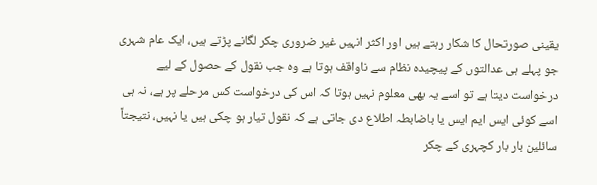یقینی صورتحال کا شکار رہتے ہیں اور اکثر انہیں غیر ضروری چکر لگانے پڑتے ہیں، ایک عام شہری جو پہلے ہی عدالتوں کے پیچیدہ نظام سے ناواقف ہوتا ہے وہ جب نقول کے حصول کے لیے درخواست دیتا ہے تو اسے یہ بھی معلوم نہیں ہوتا کہ اس کی درخواست کس مرحلے پر ہے، نہ ہی اسے کوئی ایس ایم ایس یا باضابطہ اطلاع دی جاتی ہے کہ نقول تیار ہو چکی ہیں یا نہیں، نتیجتاً سائلین بار بار کچہری کے چکر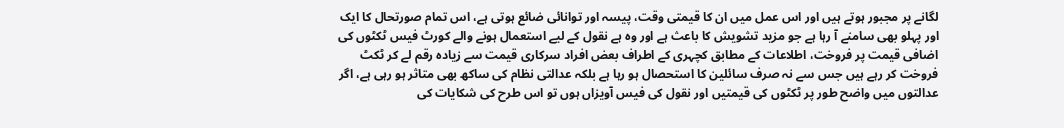لگانے پر مجبور ہوتے ہیں اور اس عمل میں ان کا قیمتی وقت، پیسہ اور توانائی ضائع ہوتی ہے، اس تمام صورتحال کا ایک اور پہلو بھی سامنے آ رہا ہے جو مزید تشویش کا باعث ہے اور وہ ہے نقول کے لیے استعمال ہونے والے کورٹ فیس ٹکٹوں کی اضافی قیمت پر فروخت، اطلاعات کے مطابق کچہری کے اطراف بعض افراد سرکاری قیمت سے زیادہ رقم لے کر ٹکٹ فروخت کر رہے ہیں جس سے نہ صرف سائلین کا استحصال ہو رہا ہے بلکہ عدالتی نظام کی ساکھ بھی متاثر ہو رہی ہے، اگر عدالتوں میں واضح طور پر ٹکٹوں کی قیمتیں اور نقول کی فیس آویزاں ہوں تو اس طرح کی شکایات کی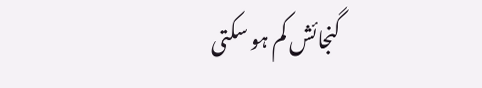گنجائش کم ہو سکتی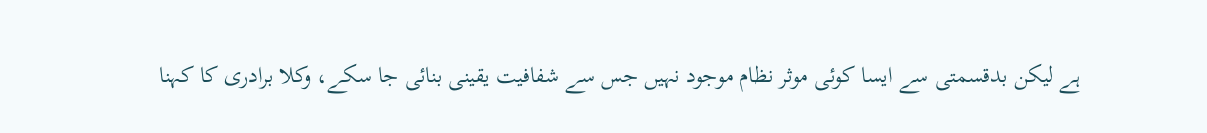ہے لیکن بدقسمتی سے ایسا کوئی موثر نظام موجود نہیں جس سے شفافیت یقینی بنائی جا سکے، وکلا برادری کا کہنا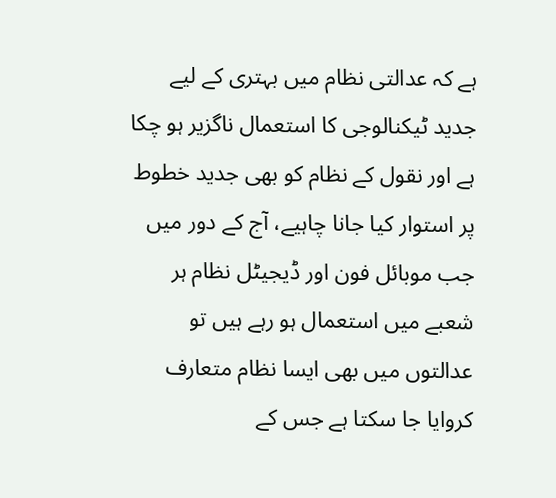ہے کہ عدالتی نظام میں بہتری کے لیے جدید ٹیکنالوجی کا استعمال ناگزیر ہو چکا ہے اور نقول کے نظام کو بھی جدید خطوط پر استوار کیا جانا چاہیے، آج کے دور میں جب موبائل فون اور ڈیجیٹل نظام ہر شعبے میں استعمال ہو رہے ہیں تو عدالتوں میں بھی ایسا نظام متعارف کروایا جا سکتا ہے جس کے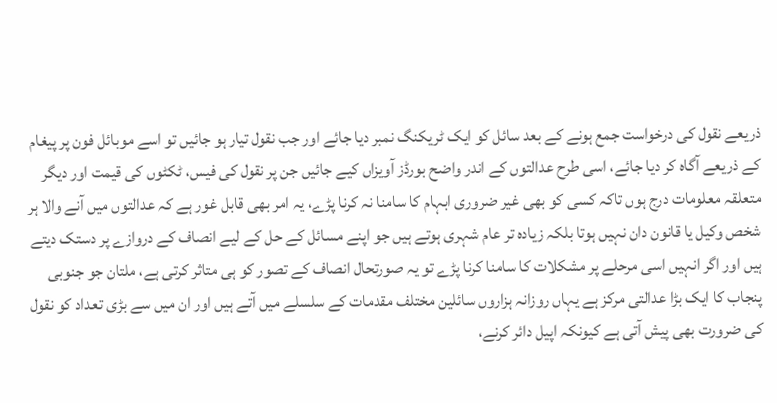ذریعے نقول کی درخواست جمع ہونے کے بعد سائل کو ایک ٹریکنگ نمبر دیا جائے اور جب نقول تیار ہو جائیں تو اسے موبائل فون پر پیغام کے ذریعے آگاہ کر دیا جائے، اسی طرح عدالتوں کے اندر واضح بورڈز آویزاں کیے جائیں جن پر نقول کی فیس، ٹکٹوں کی قیمت اور دیگر متعلقہ معلومات درج ہوں تاکہ کسی کو بھی غیر ضروری ابہام کا سامنا نہ کرنا پڑے، یہ امر بھی قابل غور ہے کہ عدالتوں میں آنے والا ہر شخص وکیل یا قانون دان نہیں ہوتا بلکہ زیادہ تر عام شہری ہوتے ہیں جو اپنے مسائل کے حل کے لیے انصاف کے دروازے پر دستک دیتے ہیں اور اگر انہیں اسی مرحلے پر مشکلات کا سامنا کرنا پڑے تو یہ صورتحال انصاف کے تصور کو ہی متاثر کرتی ہے، ملتان جو جنوبی پنجاب کا ایک بڑا عدالتی مرکز ہے یہاں روزانہ ہزاروں سائلین مختلف مقدمات کے سلسلے میں آتے ہیں اور ان میں سے بڑی تعداد کو نقول کی ضرورت بھی پیش آتی ہے کیونکہ اپیل دائر کرنے،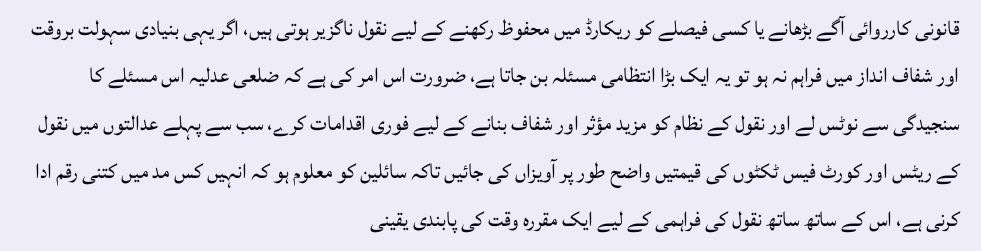قانونی کارروائی آگے بڑھانے یا کسی فیصلے کو ریکارڈ میں محفوظ رکھنے کے لیے نقول ناگزیر ہوتی ہیں، اگر یہی بنیادی سہولت بروقت اور شفاف انداز میں فراہم نہ ہو تو یہ ایک بڑا انتظامی مسئلہ بن جاتا ہے، ضرورت اس امر کی ہے کہ ضلعی عدلیہ اس مسئلے کا سنجیدگی سے نوٹس لے اور نقول کے نظام کو مزید مؤثر اور شفاف بنانے کے لیے فوری اقدامات کرے، سب سے پہلے عدالتوں میں نقول کے ریٹس اور کورٹ فیس ٹکٹوں کی قیمتیں واضح طور پر آویزاں کی جائیں تاکہ سائلین کو معلوم ہو کہ انہیں کس مد میں کتنی رقم ادا کرنی ہے، اس کے ساتھ ساتھ نقول کی فراہمی کے لیے ایک مقررہ وقت کی پابندی یقینی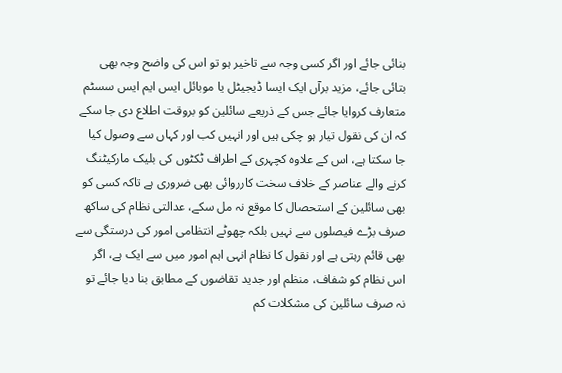بنائی جائے اور اگر کسی وجہ سے تاخیر ہو تو اس کی واضح وجہ بھی بتائی جائے، مزید برآں ایک ایسا ڈیجیٹل یا موبائل ایس ایم ایس سسٹم متعارف کروایا جائے جس کے ذریعے سائلین کو بروقت اطلاع دی جا سکے کہ ان کی نقول تیار ہو چکی ہیں اور انہیں کب اور کہاں سے وصول کیا جا سکتا ہے، اس کے علاوہ کچہری کے اطراف ٹکٹوں کی بلیک مارکیٹنگ کرنے والے عناصر کے خلاف سخت کارروائی بھی ضروری ہے تاکہ کسی کو بھی سائلین کے استحصال کا موقع نہ مل سکے، عدالتی نظام کی ساکھ صرف بڑے فیصلوں سے نہیں بلکہ چھوٹے انتظامی امور کی درستگی سے بھی قائم رہتی ہے اور نقول کا نظام انہی اہم امور میں سے ایک ہے، اگر اس نظام کو شفاف، منظم اور جدید تقاضوں کے مطابق بنا دیا جائے تو نہ صرف سائلین کی مشکلات کم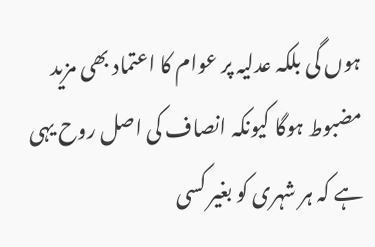ہوں گی بلکہ عدلیہ پر عوام کا اعتماد بھی مزید مضبوط ہوگا کیونکہ انصاف کی اصل روح یہی ہے کہ ہر شہری کو بغیر کسی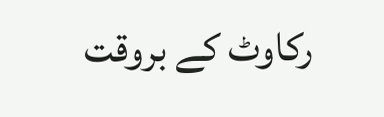رکاوٹ کے بروقت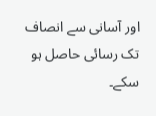اور آسانی سے انصاف تک رسائی حاصل ہو سکے۔